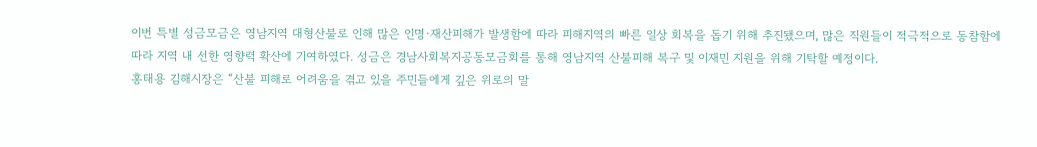이번 특별 성금모금은 영남지역 대형산불로 인해 많은 인명·재산피해가 발생함에 따라 피해지역의 빠른 일상 회복을 돕기 위해 추진됐으며, 많은 직원들이 적극적으로 동참함에 따라 지역 내 선한 영향력 확산에 기여하였다. 성금은 경남사회복지공동모금회를 통해 영남지역 산불피해 복구 및 이재민 지원을 위해 기탁할 예정이다.
홍태용 김해시장은 “산불 피해로 어려움을 겪고 있을 주민들에게 깊은 위로의 말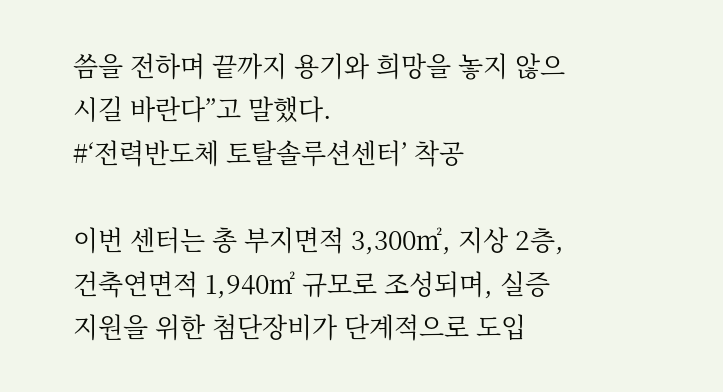씀을 전하며 끝까지 용기와 희망을 놓지 않으시길 바란다”고 말했다.
#‘전력반도체 토탈솔루션센터’ 착공

이번 센터는 총 부지면적 3,300㎡, 지상 2층, 건축연면적 1,940㎡ 규모로 조성되며, 실증지원을 위한 첨단장비가 단계적으로 도입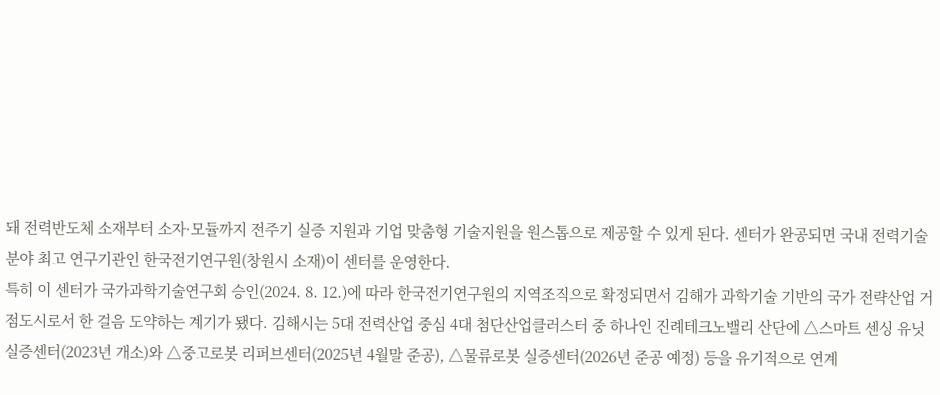돼 전력반도체 소재부터 소자·모듈까지 전주기 실증 지원과 기업 맞춤형 기술지원을 원스톱으로 제공할 수 있게 된다. 센터가 완공되면 국내 전력기술 분야 최고 연구기관인 한국전기연구원(창원시 소재)이 센터를 운영한다.
특히 이 센터가 국가과학기술연구회 승인(2024. 8. 12.)에 따라 한국전기연구원의 지역조직으로 확정되면서 김해가 과학기술 기반의 국가 전략산업 거점도시로서 한 걸음 도약하는 계기가 됐다. 김해시는 5대 전력산업 중심 4대 첨단산업클러스터 중 하나인 진례테크노밸리 산단에 △스마트 센싱 유닛 실증센터(2023년 개소)와 △중고로봇 리퍼브센터(2025년 4월말 준공), △물류로봇 실증센터(2026년 준공 예정) 등을 유기적으로 연계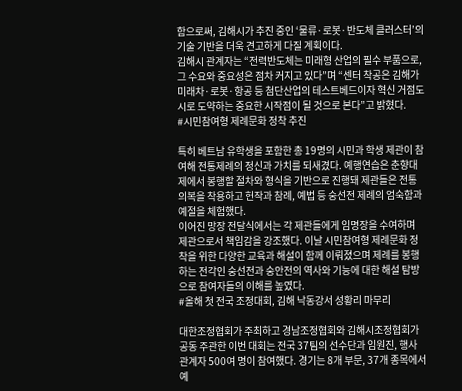함으로써, 김해시가 추진 중인 ‘물류·로봇·반도체 클러스터’의 기술 기반을 더욱 견고하게 다질 계획이다.
김해시 관계자는 “전력반도체는 미래형 산업의 필수 부품으로, 그 수요와 중요성은 점차 커지고 있다”며 “센터 착공은 김해가 미래차·로봇·항공 등 첨단산업의 테스트베드이자 혁신 거점도시로 도약하는 중요한 시작점이 될 것으로 본다”고 밝혔다.
#시민참여형 제례문화 정착 추진

특히 베트남 유학생을 포함한 총 19명의 시민과 학생 제관이 참여해 전통제례의 정신과 가치를 되새겼다. 예행연습은 춘향대제에서 봉행할 절차와 형식을 기반으로 진행돼 제관들은 전통 의복을 착용하고 헌작과 참례, 예법 등 숭선전 제례의 엄숙함과 예절을 체험했다.
이어진 망장 전달식에서는 각 제관들에게 임명장을 수여하며 제관으로서 책임감을 강조했다. 이날 시민참여형 제례문화 정착을 위한 다양한 교육과 해설이 함께 이뤄졌으며 제례를 봉행하는 전각인 숭선전과 숭안전의 역사와 기능에 대한 해설 탐방으로 참여자들의 이해를 높였다.
#올해 첫 전국 조정대회, 김해 낙동강서 성황리 마무리

대한조정협회가 주최하고 경남조정협회와 김해시조정협회가 공동 주관한 이번 대회는 전국 37팀의 선수단과 임원진, 행사 관계자 500여 명이 참여했다. 경기는 8개 부문, 37개 종목에서 예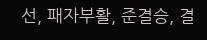선, 패자부활, 준결승, 결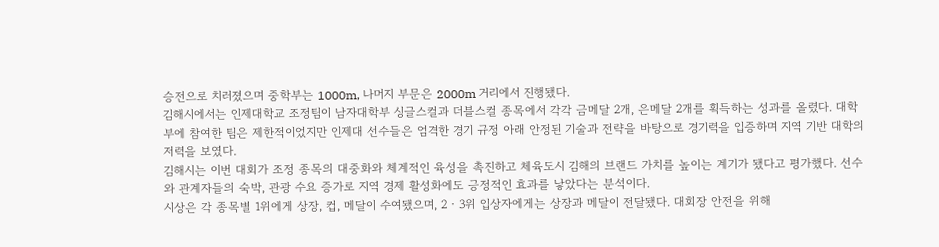승전으로 치러졌으며 중학부는 1000m, 나머지 부문은 2000m 거리에서 진행됐다.
김해시에서는 인제대학교 조정팀이 남자대학부 싱글스컬과 더블스컬 종목에서 각각 금메달 2개, 은메달 2개를 획득하는 성과를 올렸다. 대학부에 참여한 팀은 제한적이었지만 인제대 선수들은 엄격한 경기 규정 아래 안정된 기술과 전략을 바탕으로 경기력을 입증하며 지역 기반 대학의 저력을 보였다.
김해시는 이번 대회가 조정 종목의 대중화와 체계적인 육성을 촉진하고 체육도시 김해의 브랜드 가치를 높이는 계기가 됐다고 평가했다. 선수와 관계자들의 숙박, 관광 수요 증가로 지역 경제 활성화에도 긍정적인 효과를 낳았다는 분석이다.
시상은 각 종목별 1위에게 상장, 컵, 메달이 수여됐으며, 2‧3위 입상자에게는 상장과 메달이 전달됐다. 대회장 안전을 위해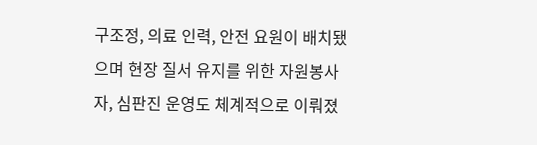구조정, 의료 인력, 안전 요원이 배치됐으며 현장 질서 유지를 위한 자원봉사자, 심판진 운영도 체계적으로 이뤄졌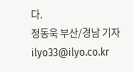다.
정동욱 부산/경남 기자 ilyo33@ilyo.co.kr